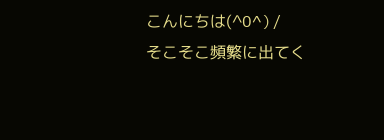こんにちは(^O^)/
そこそこ頻繁に出てく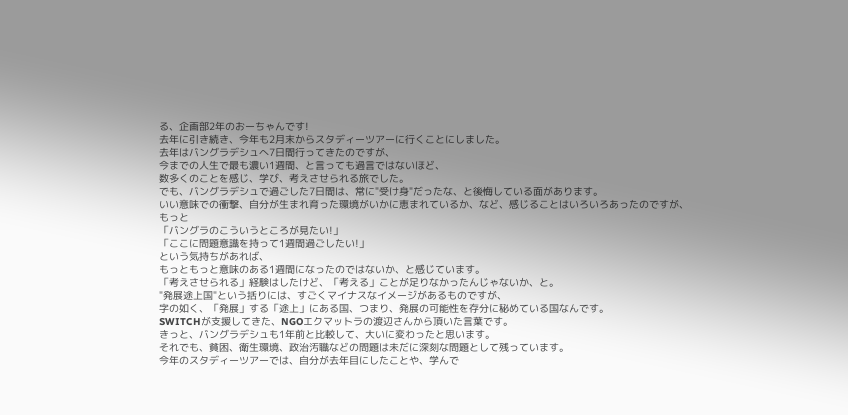る、企画部2年のおーちゃんです!
去年に引き続き、今年も2月末からスタディーツアーに行くことにしました。
去年はバングラデシュへ7日間行ってきたのですが、
今までの人生で最も濃い1週間、と言っても過言ではないほど、
数多くのことを感じ、学び、考えさせられる旅でした。
でも、バングラデシュで過ごした7日間は、常に"受け身"だったな、と後悔している面があります。
いい意味での衝撃、自分が生まれ育った環境がいかに恵まれているか、など、感じることはいろいろあったのですが、
もっと
「バングラのこういうところが見たい!」
「ここに問題意識を持って1週間過ごしたい!」
という気持ちがあれば、
もっともっと意味のある1週間になったのではないか、と感じています。
「考えさせられる」経験はしたけど、「考える」ことが足りなかったんじゃないか、と。
"発展途上国"という括りには、すごくマイナスなイメージがあるものですが、
字の如く、「発展」する「途上」にある国、つまり、発展の可能性を存分に秘めている国なんです。
SWITCHが支援してきた、NGOエクマットラの渡辺さんから頂いた言葉です。
きっと、バングラデシュも1年前と比較して、大いに変わったと思います。
それでも、貧困、衛生環境、政治汚職などの問題は未だに深刻な問題として残っています。
今年のスタディーツアーでは、自分が去年目にしたことや、学んで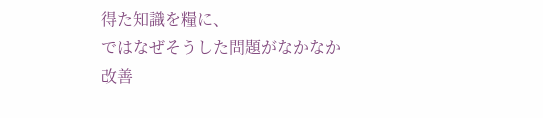得た知識を糧に、
ではなぜそうした問題がなかなか改善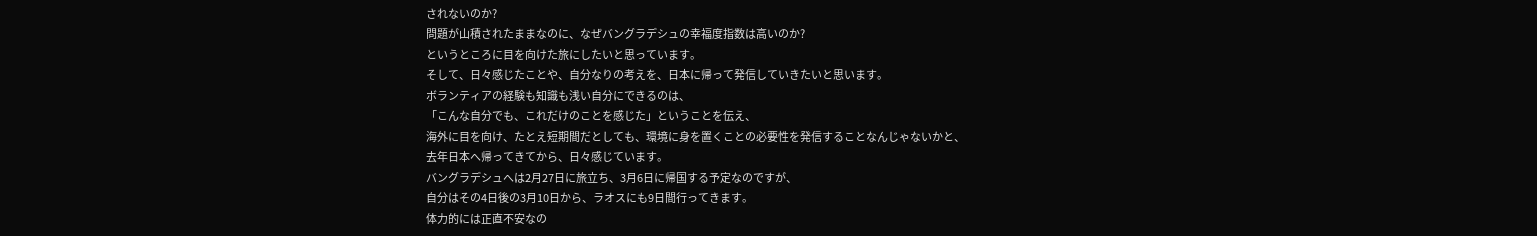されないのか?
問題が山積されたままなのに、なぜバングラデシュの幸福度指数は高いのか?
というところに目を向けた旅にしたいと思っています。
そして、日々感じたことや、自分なりの考えを、日本に帰って発信していきたいと思います。
ボランティアの経験も知識も浅い自分にできるのは、
「こんな自分でも、これだけのことを感じた」ということを伝え、
海外に目を向け、たとえ短期間だとしても、環境に身を置くことの必要性を発信することなんじゃないかと、
去年日本へ帰ってきてから、日々感じています。
バングラデシュへは2月27日に旅立ち、3月6日に帰国する予定なのですが、
自分はその4日後の3月10日から、ラオスにも9日間行ってきます。
体力的には正直不安なの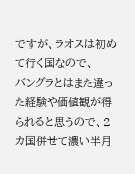ですが、ラオスは初めて行く国なので、
バングラとはまた違った経験や価値観が得られると思うので、2カ国併せて濃い半月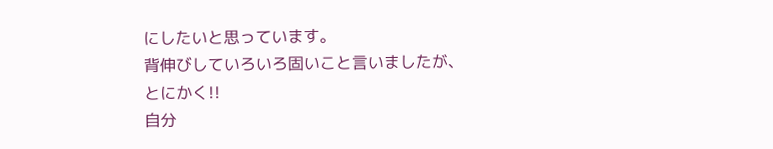にしたいと思っています。
背伸びしていろいろ固いこと言いましたが、
とにかく!!
自分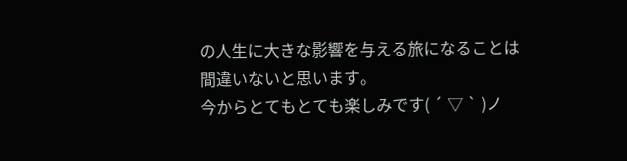の人生に大きな影響を与える旅になることは間違いないと思います。
今からとてもとても楽しみです( ´ ▽ ` )ノ